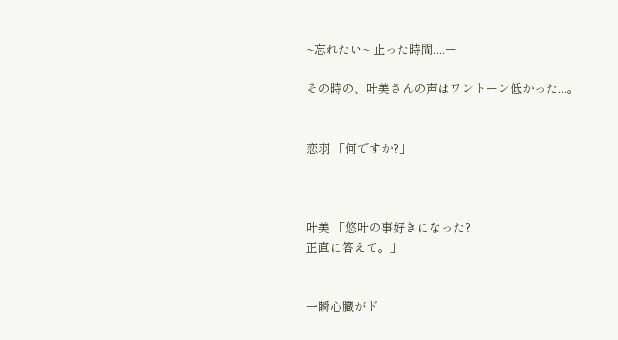~忘れたい~ 止った時間....ー

その時の、叶美さんの声はワントーン低かった...。


恋羽 「何ですか?」



叶美 「悠叶の事好きになった?
正直に答えて。」


一瞬心臓がド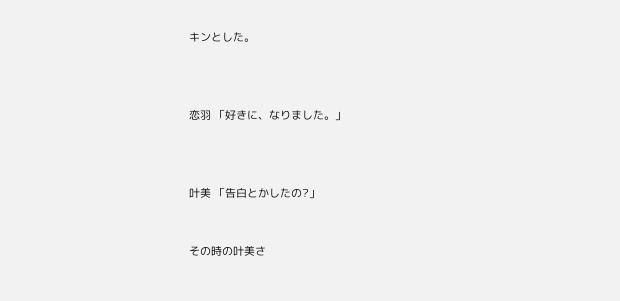キンとした。



恋羽 「好きに、なりました。」



叶美 「告白とかしたの?」


その時の叶美さ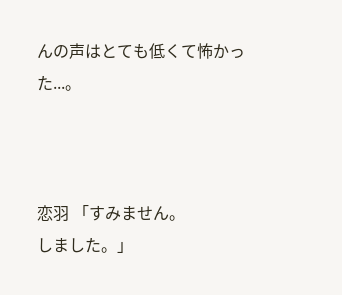んの声はとても低くて怖かった...。



恋羽 「すみません。
しました。」